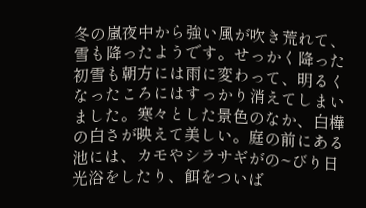冬の嵐夜中から強い風が吹き荒れて、雪も降ったようです。せっかく降った初雪も朝方には雨に変わって、明るくなったころにはすっかり消えてしまいました。寒々とした景色のなか、白樺の白さが映えて美しい。庭の前にある池には、カモやシラサギがの~びり日光浴をしたり、餌をついば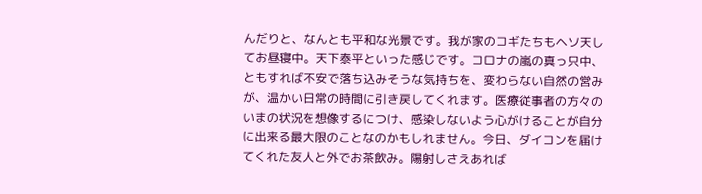んだりと、なんとも平和な光景です。我が家のコギたちもヘソ天してお昼寝中。天下泰平といった感じです。コロナの嵐の真っ只中、ともすれば不安で落ち込みそうな気持ちを、変わらない自然の営みが、温かい日常の時間に引き戻してくれます。医療従事者の方々のいまの状況を想像するにつけ、感染しないよう心がけることが自分に出来る最大限のことなのかもしれません。今日、ダイコンを届けてくれた友人と外でお茶飲み。陽射しさえあれば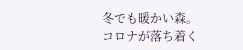冬でも暖かい森。コロナが落ち着く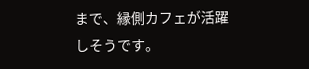まで、縁側カフェが活躍しそうです。